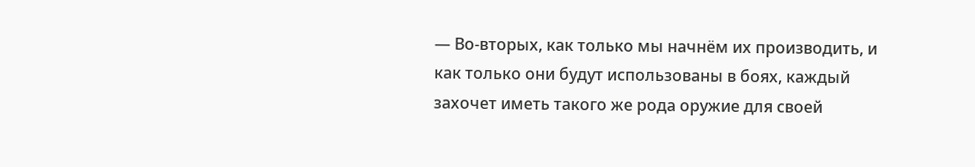— Во-вторых, как только мы начнём их производить, и как только они будут использованы в боях, каждый захочет иметь такого же рода оружие для своей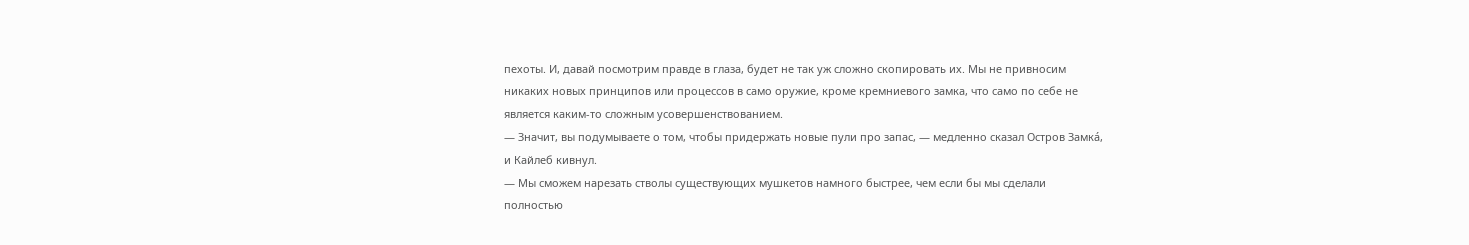пехоты. И, давай посмотрим правде в глаза, будет не так уж сложно скопировать их. Мы не привносим никаких новых принципов или процессов в само оружие, кроме кремниевого замка, что само по себе не является каким-то сложным усовершенствованием.
— Значит, вы подумываете о том, чтобы придержать новые пули про запас, — медленно сказал Остров Замка́, и Кайлеб кивнул.
— Мы сможем нарезать стволы существующих мушкетов намного быстрее, чем если бы мы сделали полностью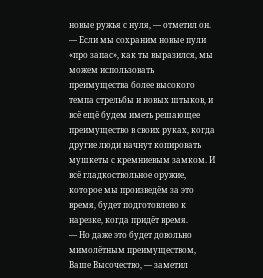новые ружья с нуля, — отметил он. — Если мы сохраним новые пули «про запас», как ты выразился, мы можем использовать преимущества более высокого темпа стрельбы и новых штыков, и всё ещё будем иметь решающее преимущество в своих руках, когда другие люди начнут копировать мушкеты с кремниевым замком. И всё гладкоствольное оружие, которое мы произведём за это время, будет подготовлено к нарезке, когда придёт время.
— Но даже это будет довольно мимолётным преимуществом, Ваше Высочество, — заметил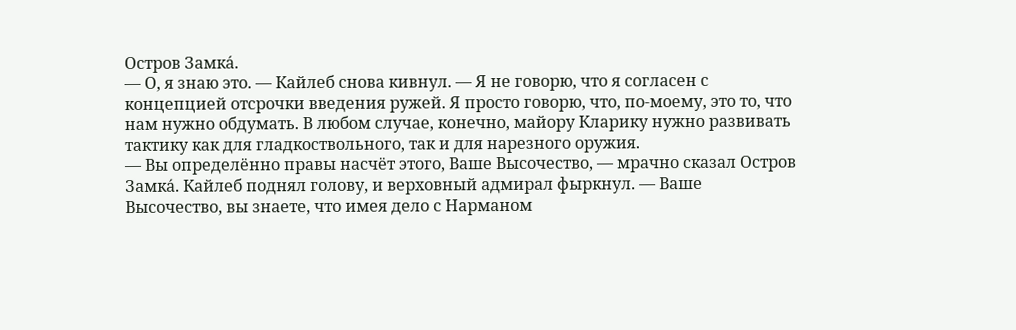Остров Замка́.
— О, я знаю это. — Кайлеб снова кивнул. — Я не говорю, что я согласен с концепцией отсрочки введения ружей. Я просто говорю, что, по-моему, это то, что нам нужно обдумать. В любом случае, конечно, майору Кларику нужно развивать тактику как для гладкоствольного, так и для нарезного оружия.
— Вы определённо правы насчёт этого, Ваше Высочество, — мрачно сказал Остров Замка́. Кайлеб поднял голову, и верховный адмирал фыркнул. — Ваше Высочество, вы знаете, что имея дело с Нарманом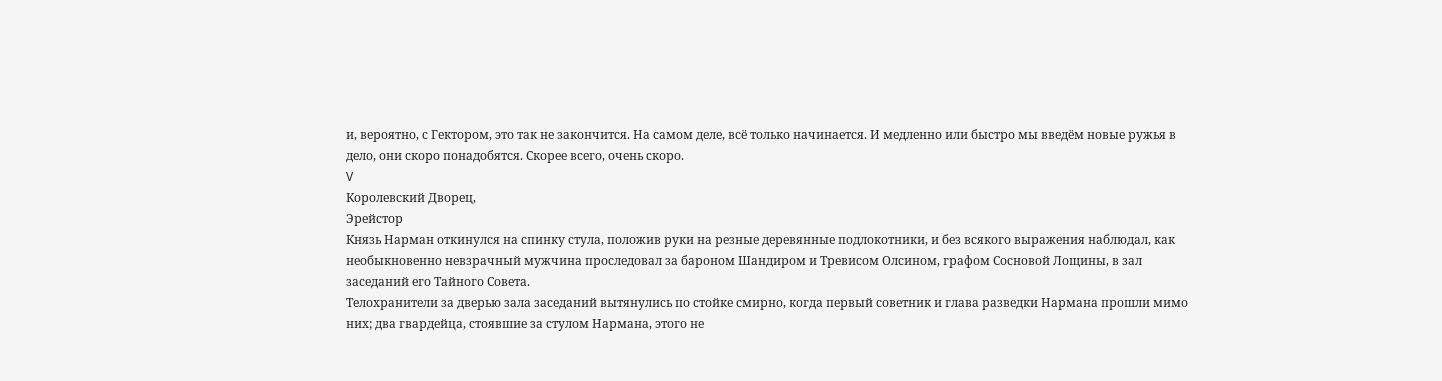и, вероятно, с Гектором, это так не закончится. На самом деле, всё только начинается. И медленно или быстро мы введём новые ружья в дело, они скоро понадобятся. Скорее всего, очень скоро.
V
Королевский Дворец,
Эрейстор
Князь Нарман откинулся на спинку стула, положив руки на резные деревянные подлокотники, и без всякого выражения наблюдал, как необыкновенно невзрачный мужчина проследовал за бароном Шандиром и Тревисом Олсином, графом Сосновой Лощины, в зал заседаний его Тайного Совета.
Телохранители за дверью зала заседаний вытянулись по стойке смирно, когда первый советник и глава разведки Нармана прошли мимо них; два гвардейца, стоявшие за стулом Нармана, этого не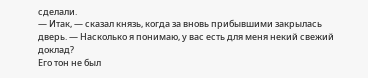сделали.
— Итак, — сказал князь, когда за вновь прибывшими закрылась дверь. — Насколько я понимаю, у вас есть для меня некий свежий доклад?
Его тон не был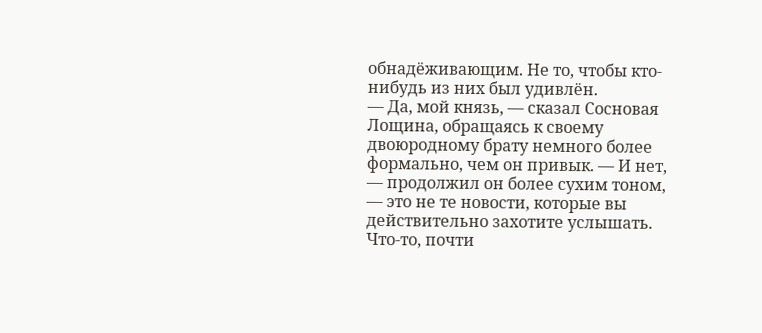обнадёживающим. Не то, чтобы кто-нибудь из них был удивлён.
— Да, мой князь, — сказал Сосновая Лощина, обращаясь к своему двоюродному брату немного более формально, чем он привык. — И нет, — продолжил он более сухим тоном, — это не те новости, которые вы действительно захотите услышать.
Что-то, почти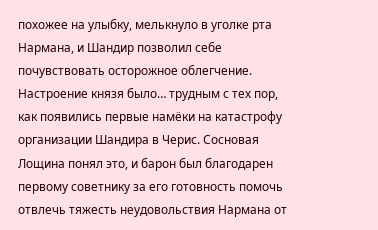похожее на улыбку, мелькнуло в уголке рта Нармана, и Шандир позволил себе почувствовать осторожное облегчение. Настроение князя было… трудным с тех пор, как появились первые намёки на катастрофу организации Шандира в Черис. Сосновая Лощина понял это, и барон был благодарен первому советнику за его готовность помочь отвлечь тяжесть неудовольствия Нармана от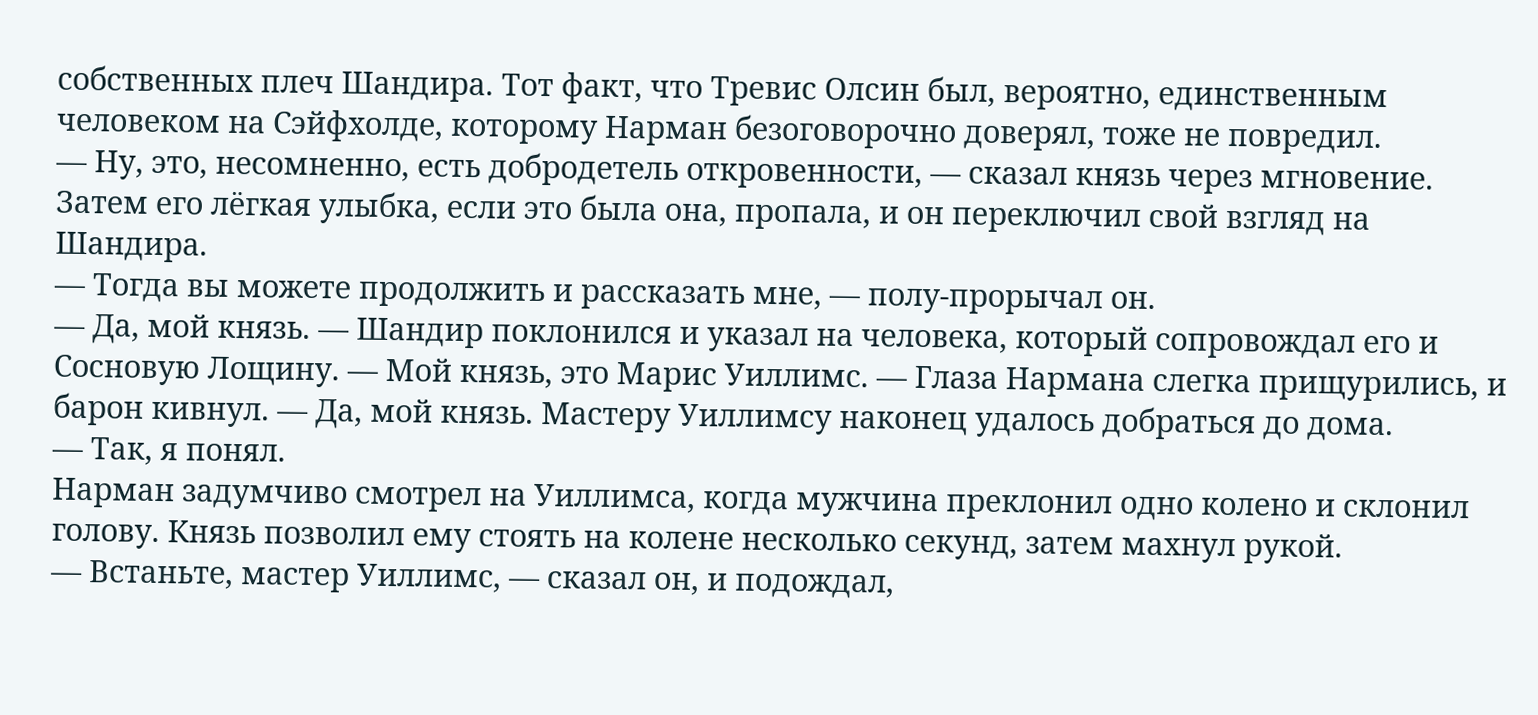собственных плеч Шандира. Тот факт, что Тревис Олсин был, вероятно, единственным человеком на Сэйфхолде, которому Нарман безоговорочно доверял, тоже не повредил.
— Ну, это, несомненно, есть добродетель откровенности, — сказал князь через мгновение. Затем его лёгкая улыбка, если это была она, пропала, и он переключил свой взгляд на Шандира.
— Тогда вы можете продолжить и рассказать мне, — полу-прорычал он.
— Да, мой князь. — Шандир поклонился и указал на человека, который сопровождал его и Сосновую Лощину. — Мой князь, это Марис Уиллимс. — Глаза Нармана слегка прищурились, и барон кивнул. — Да, мой князь. Мастеру Уиллимсу наконец удалось добраться до дома.
— Так, я понял.
Нарман задумчиво смотрел на Уиллимса, когда мужчина преклонил одно колено и склонил голову. Князь позволил ему стоять на колене несколько секунд, затем махнул рукой.
— Встаньте, мастер Уиллимс, — сказал он, и подождал,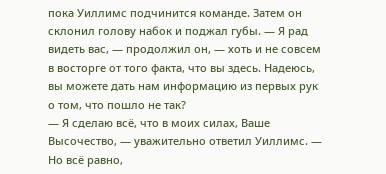пока Уиллимс подчинится команде. Затем он склонил голову набок и поджал губы. — Я рад видеть вас, — продолжил он, — хоть и не совсем в восторге от того факта, что вы здесь. Надеюсь, вы можете дать нам информацию из первых рук о том, что пошло не так?
— Я сделаю всё, что в моих силах, Ваше Высочество, — уважительно ответил Уиллимс. — Но всё равно,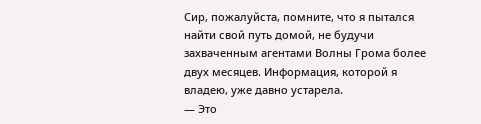Сир, пожалуйста, помните, что я пытался найти свой путь домой, не будучи захваченным агентами Волны Грома более двух месяцев. Информация, которой я владею, уже давно устарела.
— Это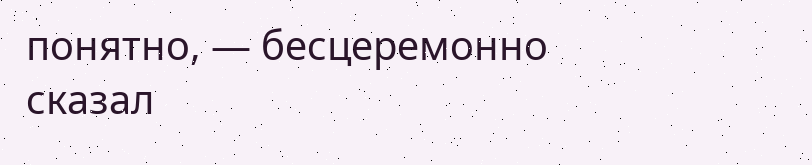понятно, — бесцеремонно сказал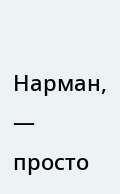Нарман, — просто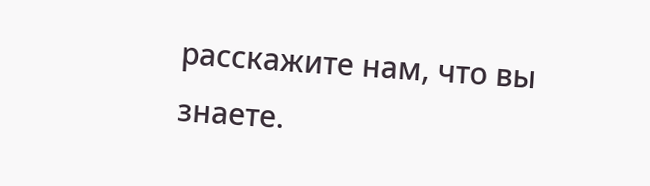расскажите нам, что вы знаете.